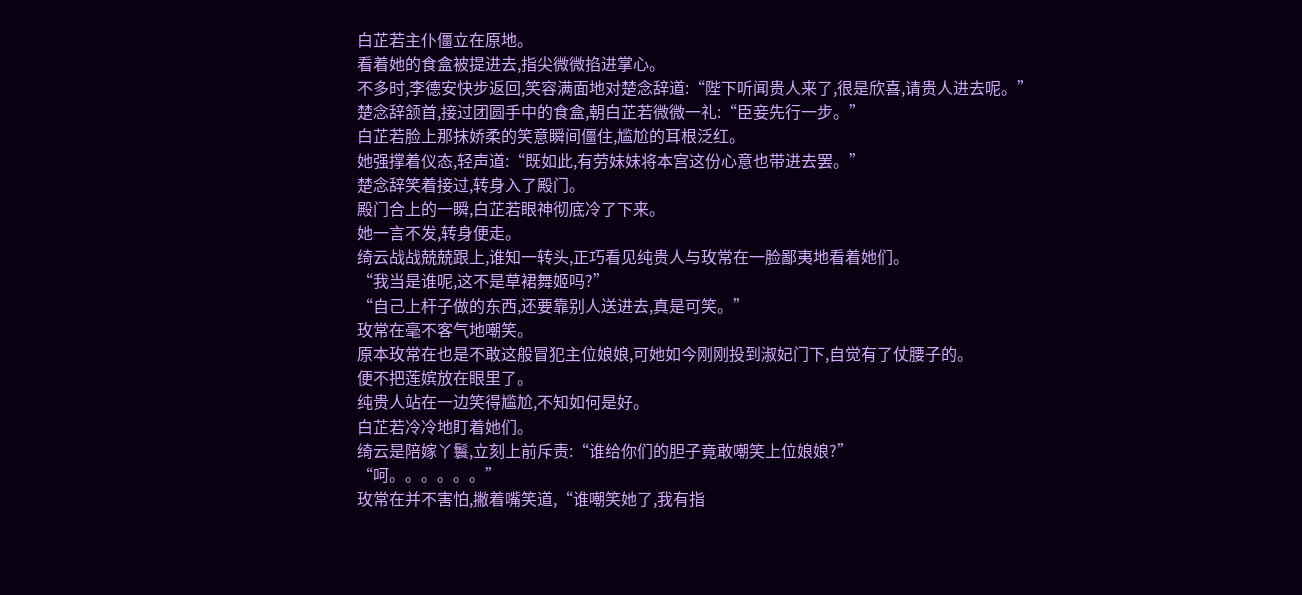白芷若主仆僵立在原地。
看着她的食盒被提进去,指尖微微掐进掌心。
不多时,李德安快步返回,笑容满面地对楚念辞道:“陛下听闻贵人来了,很是欣喜,请贵人进去呢。”
楚念辞颔首,接过团圆手中的食盒,朝白芷若微微一礼:“臣妾先行一步。”
白芷若脸上那抹娇柔的笑意瞬间僵住,尴尬的耳根泛红。
她强撑着仪态,轻声道:“既如此,有劳妹妹将本宫这份心意也带进去罢。”
楚念辞笑着接过,转身入了殿门。
殿门合上的一瞬,白芷若眼神彻底冷了下来。
她一言不发,转身便走。
绮云战战兢兢跟上,谁知一转头,正巧看见纯贵人与玫常在一脸鄙夷地看着她们。
“我当是谁呢,这不是草裙舞姬吗?”
“自己上杆子做的东西,还要靠别人送进去,真是可笑。”
玫常在毫不客气地嘲笑。
原本玫常在也是不敢这般冒犯主位娘娘,可她如今刚刚投到淑妃门下,自觉有了仗腰子的。
便不把莲嫔放在眼里了。
纯贵人站在一边笑得尴尬,不知如何是好。
白芷若冷冷地盯着她们。
绮云是陪嫁丫鬟,立刻上前斥责:“谁给你们的胆子竟敢嘲笑上位娘娘?”
“呵。。。。。。”
玫常在并不害怕,撇着嘴笑道,“谁嘲笑她了,我有指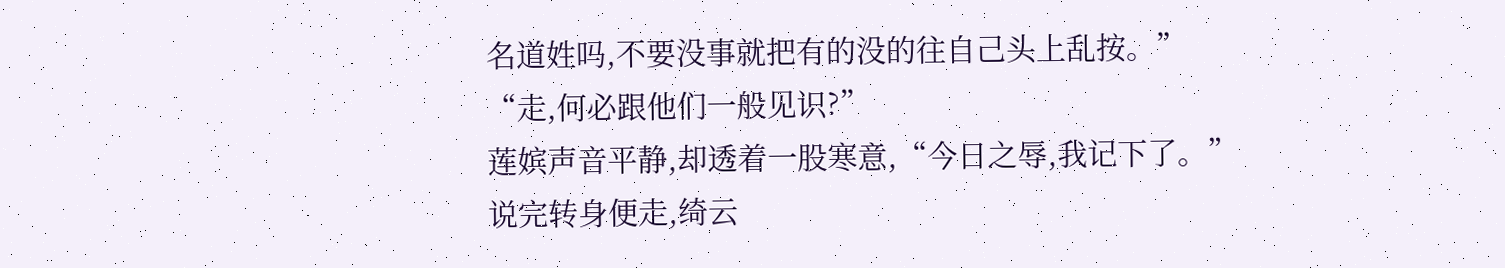名道姓吗,不要没事就把有的没的往自己头上乱按。”
“走,何必跟他们一般见识?”
莲嫔声音平静,却透着一股寒意,“今日之辱,我记下了。”
说完转身便走,绮云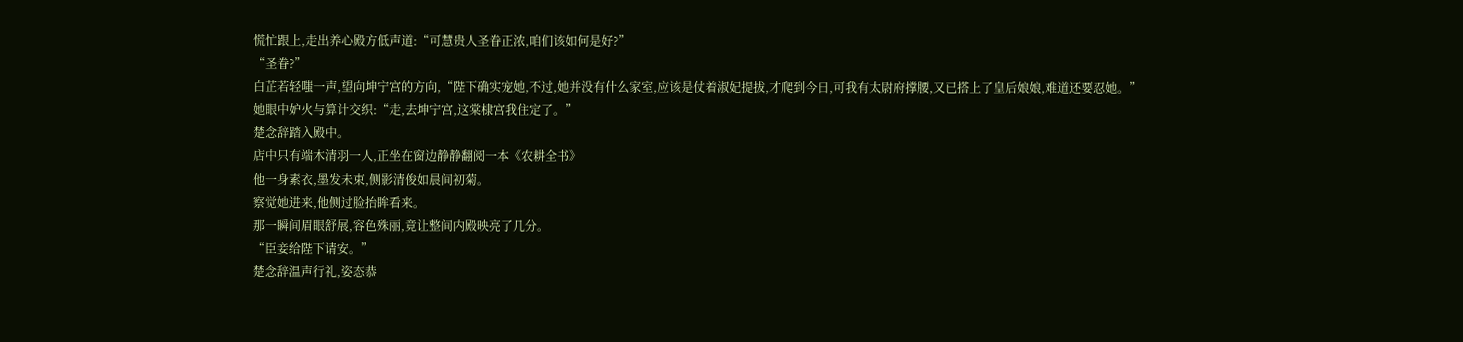慌忙跟上,走出养心殿方低声道:“可慧贵人圣眷正浓,咱们该如何是好?”
“圣眷?”
白芷若轻嗤一声,望向坤宁宫的方向,“陛下确实宠她,不过,她并没有什么家室,应该是仗着淑妃提拔,才爬到今日,可我有太尉府撑腰,又已搭上了皇后娘娘,难道还要忍她。”
她眼中妒火与算计交织:“走,去坤宁宫,这棠棣宫我住定了。”
楚念辞踏入殿中。
店中只有端木清羽一人,正坐在窗边静静翻阅一本《农耕全书》
他一身素衣,墨发未束,侧影清俊如晨间初菊。
察觉她进来,他侧过脸抬眸看来。
那一瞬间眉眼舒展,容色殊丽,竟让整间内殿映亮了几分。
“臣妾给陛下请安。”
楚念辞温声行礼,姿态恭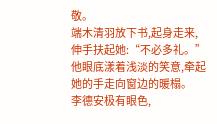敬。
端木清羽放下书,起身走来,伸手扶起她:“不必多礼。”
他眼底漾着浅淡的笑意,牵起她的手走向窗边的暖榻。
李德安极有眼色,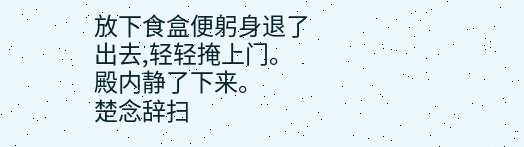放下食盒便躬身退了出去,轻轻掩上门。
殿内静了下来。
楚念辞扫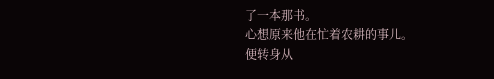了一本那书。
心想原来他在忙着农耕的事儿。
便转身从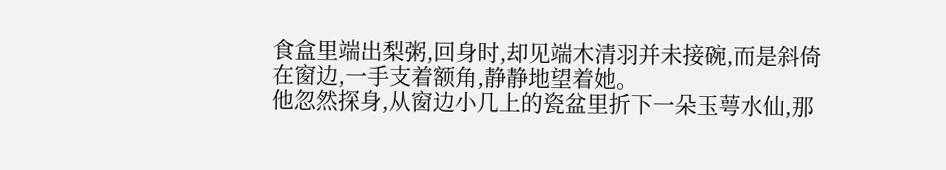食盒里端出梨粥,回身时,却见端木清羽并未接碗,而是斜倚在窗边,一手支着额角,静静地望着她。
他忽然探身,从窗边小几上的瓷盆里折下一朵玉萼水仙,那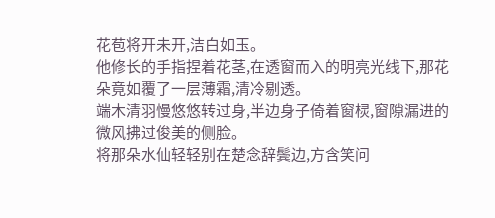花苞将开未开,洁白如玉。
他修长的手指捏着花茎,在透窗而入的明亮光线下,那花朵竟如覆了一层薄霜,清冷剔透。
端木清羽慢悠悠转过身,半边身子倚着窗棂,窗隙漏进的微风拂过俊美的侧脸。
将那朵水仙轻轻别在楚念辞鬓边,方含笑问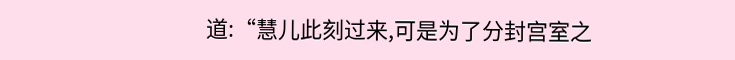道:“慧儿此刻过来,可是为了分封宫室之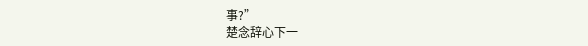事?”
楚念辞心下一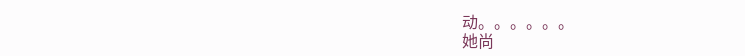动。。。。。。
她尚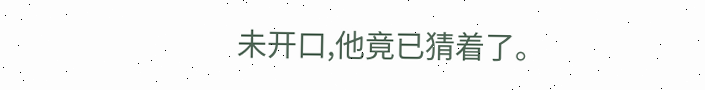未开口,他竟已猜着了。